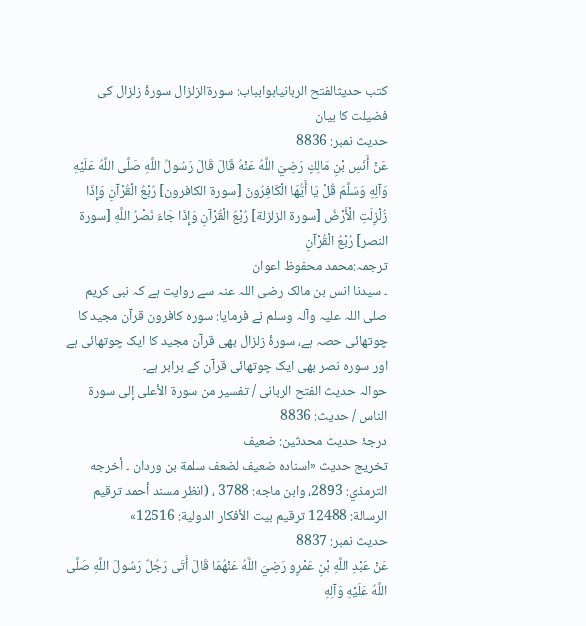کتب حدیثالفتح الربانیابوابباب: سورۃالزلزال سورۂ زلزال کی فضیلت کا بیان
حدیث نمبر: 8836
عَنْ أَنَسِ بْنِ مَالِكٍ رَضِيَ اللَّهُ عَنْهُ قَالَ قَالَ رَسُولُ اللَّهِ صَلَّى اللَّهُ عَلَيْهِ وَآلِهِ وَسَلَّمَ قُلْ يَا أَيُّهَا الْكَافِرُونَ [سورة الكافرون] رُبْعُ الْقُرْآنِ وَإِذَا زُلْزِلَتِ الْأَرْضُ [سورة الزلزلة] رُبْعُ الْقُرْآنِ وَإِذَا جَاءَ نَصْرُ اللَّهِ [سورة النصر] رُبْعُ الْقُرْآنِ
ترجمہ:محمد محفوظ اعوان
۔ سیدنا انس بن مالک رضی اللہ عنہ سے روایت ہے کہ نبی کریم صلی اللہ علیہ وآلہ وسلم نے فرمایا: سورہ کافرون قرآن مجید کا چوتھائی حصہ ہے، سورۂ زلزال بھی قرآن مجید کا ایک چوتھائی ہے اور سورہ نصر بھی ایک چوتھائی قرآن کے برابر ہے۔
حوالہ حدیث الفتح الربانی / تفسير من سورة الأعلى إلى سورة الناس / حدیث: 8836
درجۂ حدیث محدثین: ضعیف
تخریج حدیث «اسناده ضعيف لضعف سلمة بن وردان ۔ أخرجه الترمذي: 2893، وابن ماجه: 3788 ، (انظر مسند أحمد ترقيم الرسالة: 12488 ترقیم بيت الأفكار الدولية: 12516»
حدیث نمبر: 8837
عَنْ عَبْدِ اللَّهِ بْنِ عَمْرٍو رَضِيَ اللَّهُ عَنْهُمَا قَالَ أَتَى رَجُلٌ رَسُولَ اللَّهِ صَلَّى اللَّهُ عَلَيْهِ وَآلِهِ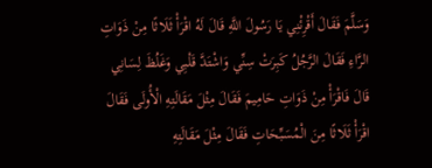وَسَلَّمَ فَقَالَ أَقْرِئْنِي يَا رَسُولَ اللَّهِ قَالَ لَهُ اقْرَأْ ثَلَاثًا مِنْ ذَوَاتِ الرَّاءِ فَقَالَ الرَّجُلُ كَبِرَتْ سِنِّي وَاشْتَدَّ قَلْبِي وَغَلُظَ لِسَانِي قَالَ فَاقْرَأْ مِنْ ذَوَاتِ حَامِيمَ فَقَالَ مِثْلَ مَقَالَتِهِ الْأُولَى فَقَالَ اقْرَأْ ثَلَاثًا مِنَ الْمُسَبِّحَاتِ فَقَالَ مِثْلَ مَقَالَتِهِ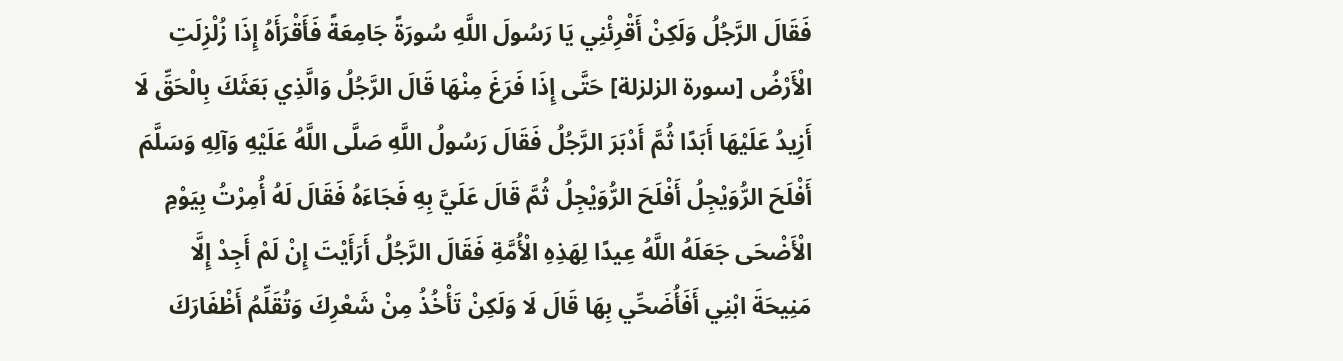فَقَالَ الرَّجُلُ وَلَكِنْ أَقْرِئْنِي يَا رَسُولَ اللَّهِ سُورَةً جَامِعَةً فَأَقْرَأَهُ إِذَا زُلْزِلَتِ الْأَرْضُ [سورة الزلزلة] حَتَّى إِذَا فَرَغَ مِنْهَا قَالَ الرَّجُلُ وَالَّذِي بَعَثَكَ بِالْحَقِّ لَا أَزِيدُ عَلَيْهَا أَبَدًا ثُمَّ أَدْبَرَ الرَّجُلُ فَقَالَ رَسُولُ اللَّهِ صَلَّى اللَّهُ عَلَيْهِ وَآلِهِ وَسَلَّمَ أَفْلَحَ الرُّوَيْجِلُ أَفْلَحَ الرُّوَيْجِلُ ثُمَّ قَالَ عَلَيَّ بِهِ فَجَاءَهُ فَقَالَ لَهُ أُمِرْتُ بِيَوْمِ الْأَضْحَى جَعَلَهُ اللَّهُ عِيدًا لِهَذِهِ الْأُمَّةِ فَقَالَ الرَّجُلُ أَرَأَيْتَ إِنْ لَمْ أَجِدْ إِلَّا مَنِيحَةَ ابْنِي أَفَأُضَحِّي بِهَا قَالَ لَا وَلَكِنْ تَأْخُذُ مِنْ شَعْرِكَ وَتُقَلِّمُ أَظْفَارَكَ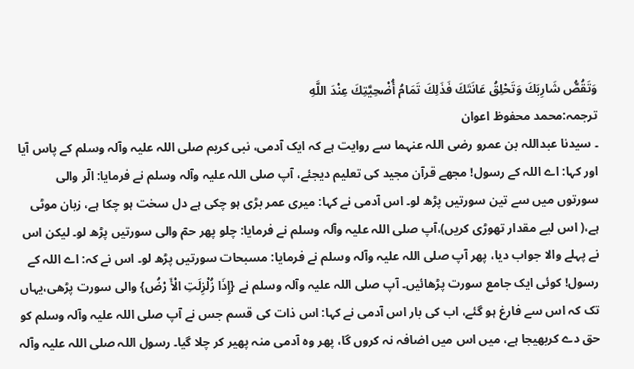وَتَقُصُّ شَارِبَكَ وَتَحْلِقُ عَانَتَكَ فَذَلِكَ تَمَامُ أُضْحِيَّتِكَ عِنْدَ اللَّهِ
ترجمہ:محمد محفوظ اعوان
۔ سیدنا عبداللہ بن عمرو رضی اللہ عنہما سے روایت ہے کہ ایک آدمی، نبی کریم صلی اللہ علیہ وآلہ وسلم کے پاس آیا اور کہا: اے اللہ کے رسول! مجھے قرآن مجید کی تعلیم دیجئے، آپ صلی اللہ علیہ وآلہ وسلم نے فرمایا: الٓر والی سورتوں میں سے تین سورتیں پڑھ لو۔ اس آدمی نے کہا: میری عمر بڑی ہو چکی ہے دل سخت ہو چکا ہے، زبان موٹی ہے،( اس لیے مقدار تھوڑی کریں)،آپ صلی اللہ علیہ وآلہ وسلم نے فرمایا: چلو پھر حمٓ والی سورتیں پڑھ لو۔ لیکن اس نے پہلے والا جواب دیا، پھر آپ صلی اللہ علیہ وآلہ وسلم نے فرمایا: مسبحات سورتیں پڑھ لو۔ اس نے کہ: اے اللہ کے رسول! کوئی ایک جامع سورت پڑھائیں۔ آپ صلی اللہ علیہ وآلہ وسلم نے {إِذَا زُلْزِلَتِ الْأَ رْضُ} والی سورت پڑھی،یہاں تک کہ اس سے فارغ ہو گئے، اب کی بار اس آدمی نے کہا: اس ذات کی قسم جس نے آپ صلی اللہ علیہ وآلہ وسلم کو حق دے کربھیجا ہے، میں اس میں اضافہ نہ کروں گا، پھر وہ آدمی منہ پھیر کر چلا گیا۔ رسول اللہ صلی اللہ علیہ وآلہ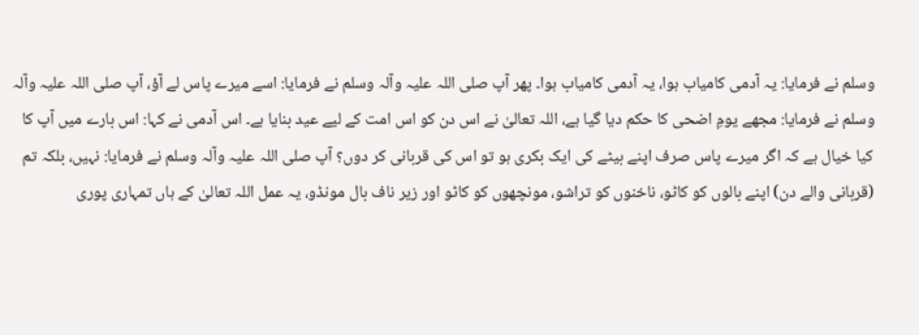وسلم نے فرمایا: یہ آدمی کامیاب ہوا، یہ آدمی کامیاب ہوا۔ پھر آپ صلی اللہ علیہ وآلہ وسلم نے فرمایا: اسے میرے پاس لے آؤ، آپ صلی اللہ علیہ وآلہ وسلم نے فرمایا: مجھے یومِ اضحی کا حکم دیا گیا ہے، اللہ تعالیٰ نے اس دن کو اس امت کے لیے عید بنایا ہے۔ اس آدمی نے کہا: اس بارے میں آپ کا کیا خیال ہے کہ اگر میرے پاس صرف اپنے بیٹے کی ایک بکری ہو تو اس کی قربانی کر دوں؟ آپ صلی اللہ علیہ وآلہ وسلم نے فرمایا: نہیں، بلکہ تم (قربانی والے دن) اپنے بالوں کو کاٹو، ناخنوں کو تراشو، مونچھوں کو کاٹو اور زیر ناف بال مونڈو، یہ عمل اللہ تعالیٰ کے ہاں تمہاری پوری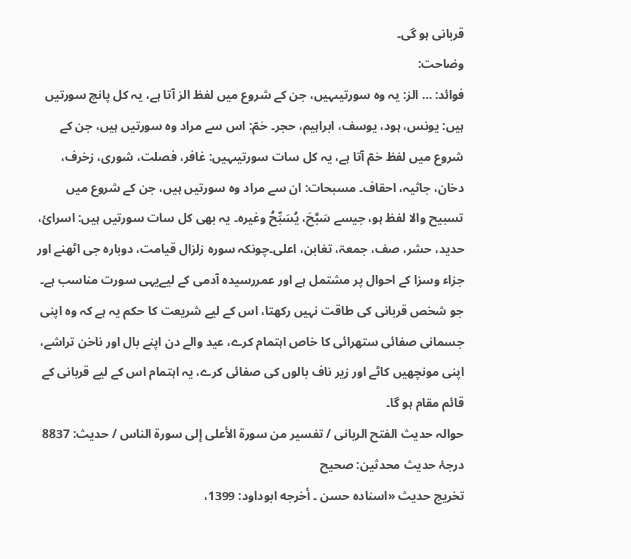قربانی ہو گی۔
وضاحت:
فوائد: … الرٰ: یہ وہ سورتیںہیں، جن کے شروع میں لفظ الرٰ آتا ہے، یہ کل پانچ سورتیں ہیں: یونس، ہود، یوسف، ابراہیم، حجر۔ حٰمٓ: اس سے مراد وہ سورتیں ہیں، جن کے شروع میں لفظ حٰمٓ آتا ہے، یہ کل سات سورتیںہیں: غافر، فصلت، شوری، زخرف، دخان، جاثیہ، احقاف۔ مسبحات: ان سے مراد وہ سورتیں ہیں، جن کے شروع میں تسبیح والا لفظ ہو، جیسے سَبَّحَ، یُسَبِّحُ وغیرہ۔ یہ بھی کل سات سورتیں ہیں: اسرائ، حدید، حشر، صف، جمعۃ، تغابن، اعلی۔چونکہ سورہ زلزال قیامت، دوبارہ جی اٹھنے اور جزاء وسزا کے احوال پر مشتمل ہے اور عمررسیدہ آدمی کے لیےیہی سورت مناسب ہے۔ جو شخص قربانی کی طاقت نہیں رکھتا، اس کے لیے شریعت کا حکم یہ ہے کہ وہ اپنی جسمانی صفائی ستھرائی کا خاص اہتمام کرے، عید والے دن اپنے بال اور ناخن تراشے، اپنی مونچھیں کاٹے اور زیر ناف بالوں کی صفائی کرے، یہ اہتمام اس کے لیے قربانی کے قائم مقام ہو گا۔
حوالہ حدیث الفتح الربانی / تفسير من سورة الأعلى إلى سورة الناس / حدیث: 8837
درجۂ حدیث محدثین: صحیح
تخریج حدیث «اسناده حسن ۔ أخرجه ابوداود: 1399،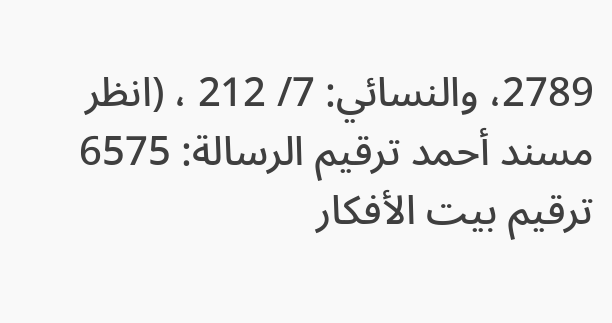2789، والنسائي: 7/ 212 ، (انظر مسند أحمد ترقيم الرسالة: 6575 ترقیم بيت الأفكار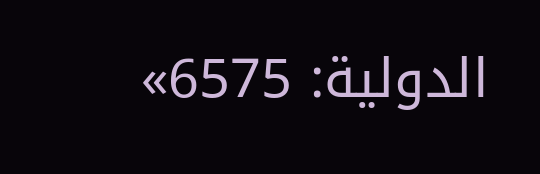الدولية: 6575»